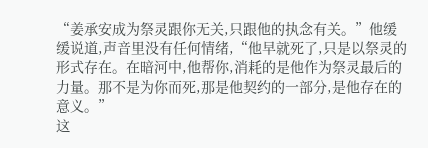“姜承安成为祭灵跟你无关,只跟他的执念有关。”他缓缓说道,声音里没有任何情绪,“他早就死了,只是以祭灵的形式存在。在暗河中,他帮你,消耗的是他作为祭灵最后的力量。那不是为你而死,那是他契约的一部分,是他存在的意义。”
这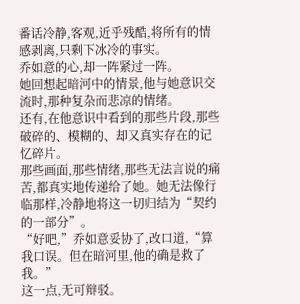番话冷静,客观,近乎残酷,将所有的情感剥离,只剩下冰冷的事实。
乔如意的心,却一阵紧过一阵。
她回想起暗河中的情景,他与她意识交流时,那种复杂而悲凉的情绪。
还有,在他意识中看到的那些片段,那些破碎的、模糊的、却又真实存在的记忆碎片。
那些画面,那些情绪,那些无法言说的痛苦,都真实地传递给了她。她无法像行临那样,冷静地将这一切归结为“契约的一部分”。
“好吧,”乔如意妥协了,改口道,“算我口误。但在暗河里,他的确是救了我。”
这一点,无可辩驳。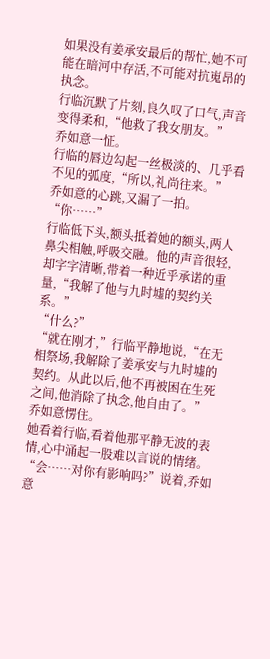如果没有姜承安最后的帮忙,她不可能在暗河中存活,不可能对抗嵬昂的执念。
行临沉默了片刻,良久叹了口气,声音变得柔和,“他救了我女朋友。”
乔如意一怔。
行临的唇边勾起一丝极淡的、几乎看不见的弧度,“所以,礼尚往来。”
乔如意的心跳,又漏了一拍。
“你……”
行临低下头,额头抵着她的额头,两人鼻尖相触,呼吸交融。他的声音很轻,却字字清晰,带着一种近乎承诺的重量,“我解了他与九时墟的契约关系。”
“什么?”
“就在刚才,”行临平静地说,“在无相祭场,我解除了姜承安与九时墟的契约。从此以后,他不再被困在生死之间,他消除了执念,他自由了。”
乔如意愣住。
她看着行临,看着他那平静无波的表情,心中涌起一股难以言说的情绪。
“会……对你有影响吗?”说着,乔如意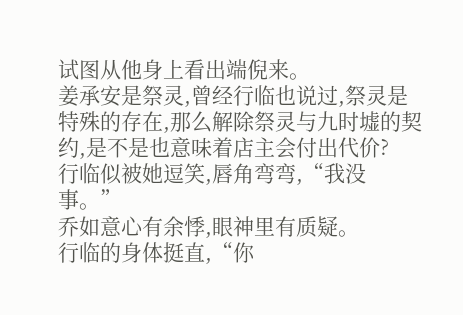试图从他身上看出端倪来。
姜承安是祭灵,曾经行临也说过,祭灵是特殊的存在,那么解除祭灵与九时墟的契约,是不是也意味着店主会付出代价?
行临似被她逗笑,唇角弯弯,“我没事。”
乔如意心有余悸,眼神里有质疑。
行临的身体挺直,“你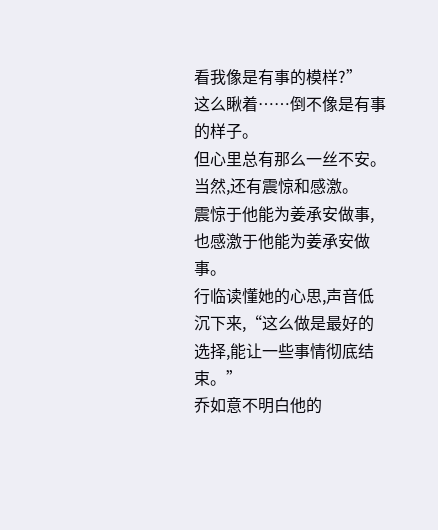看我像是有事的模样?”
这么瞅着……倒不像是有事的样子。
但心里总有那么一丝不安。
当然,还有震惊和感激。
震惊于他能为姜承安做事,也感激于他能为姜承安做事。
行临读懂她的心思,声音低沉下来,“这么做是最好的选择,能让一些事情彻底结束。”
乔如意不明白他的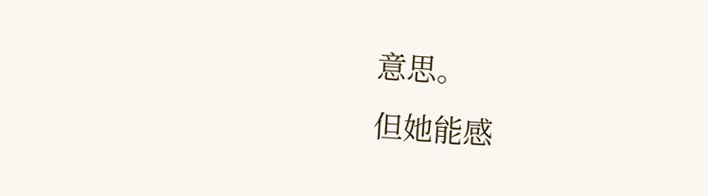意思。
但她能感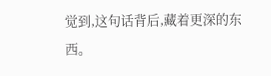觉到,这句话背后,藏着更深的东西。